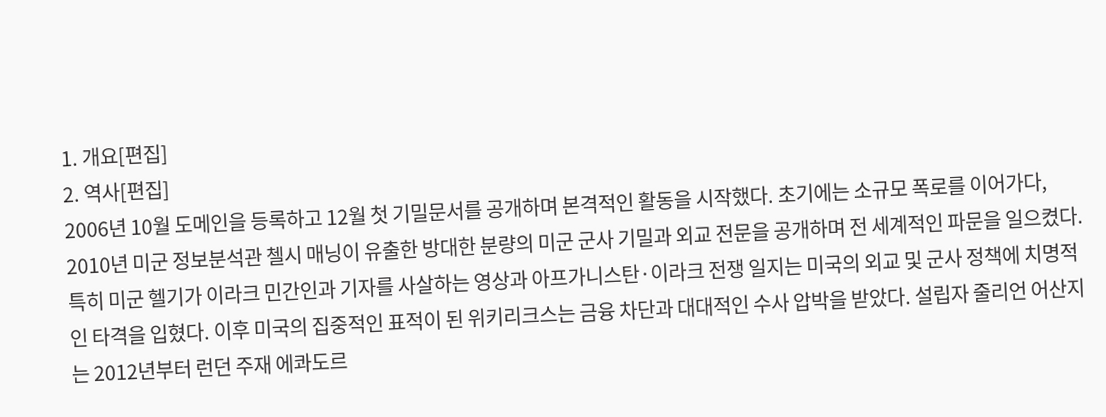1. 개요[편집]
2. 역사[편집]
2006년 10월 도메인을 등록하고 12월 첫 기밀문서를 공개하며 본격적인 활동을 시작했다. 초기에는 소규모 폭로를 이어가다, 2010년 미군 정보분석관 첼시 매닝이 유출한 방대한 분량의 미군 군사 기밀과 외교 전문을 공개하며 전 세계적인 파문을 일으켰다. 특히 미군 헬기가 이라크 민간인과 기자를 사살하는 영상과 아프가니스탄·이라크 전쟁 일지는 미국의 외교 및 군사 정책에 치명적인 타격을 입혔다. 이후 미국의 집중적인 표적이 된 위키리크스는 금융 차단과 대대적인 수사 압박을 받았다. 설립자 줄리언 어산지는 2012년부터 런던 주재 에콰도르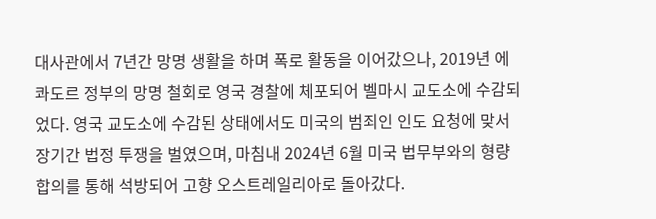대사관에서 7년간 망명 생활을 하며 폭로 활동을 이어갔으나, 2019년 에콰도르 정부의 망명 철회로 영국 경찰에 체포되어 벨마시 교도소에 수감되었다. 영국 교도소에 수감된 상태에서도 미국의 범죄인 인도 요청에 맞서 장기간 법정 투쟁을 벌였으며, 마침내 2024년 6월 미국 법무부와의 형량 합의를 통해 석방되어 고향 오스트레일리아로 돌아갔다.